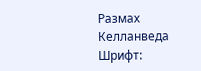Размах Келланведа
Шрифт: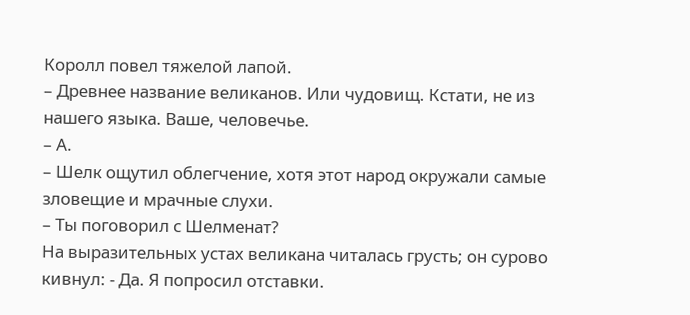Королл повел тяжелой лапой.
– Древнее название великанов. Или чудовищ. Кстати, не из нашего языка. Ваше, человечье.
– А.
– Шелк ощутил облегчение, хотя этот народ окружали самые зловещие и мрачные слухи.
– Ты поговорил с Шелменат?
На выразительных устах великана читалась грусть; он сурово кивнул: - Да. Я попросил отставки.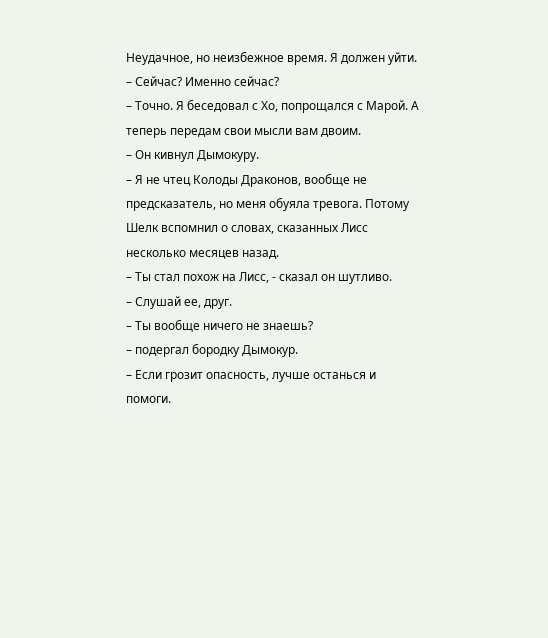Неудачное, но неизбежное время. Я должен уйти.
– Сейчас? Именно сейчас?
– Точно. Я беседовал с Хо, попрощался с Марой. А теперь передам свои мысли вам двоим.
– Он кивнул Дымокуру.
– Я не чтец Колоды Драконов, вообще не предсказатель, но меня обуяла тревога. Потому
Шелк вспомнил о словах, сказанных Лисс несколько месяцев назад.
– Ты стал похож на Лисс, - сказал он шутливо.
– Слушай ее, друг.
– Ты вообще ничего не знаешь?
– подергал бородку Дымокур.
– Если грозит опасность, лучше останься и помоги.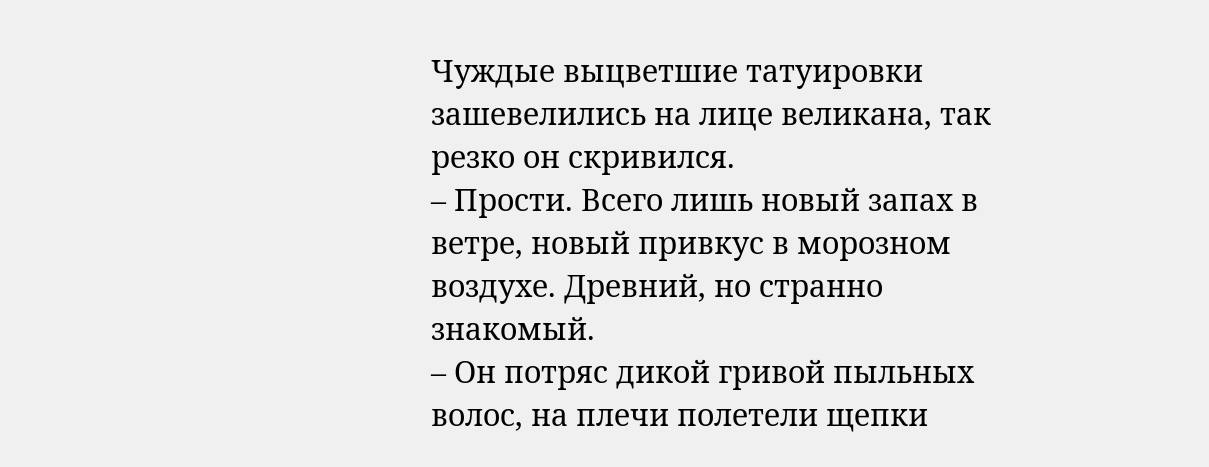Чуждые выцветшие татуировки зашевелились на лице великана, так резко он скривился.
– Прости. Всего лишь новый запах в ветре, новый привкус в морозном воздухе. Древний, но странно знакомый.
– Он потряс дикой гривой пыльных волос, на плечи полетели щепки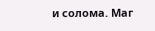и солома. Маг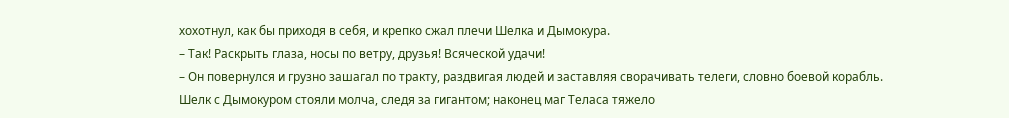хохотнул, как бы приходя в себя, и крепко сжал плечи Шелка и Дымокура.
– Так! Раскрыть глаза, носы по ветру, друзья! Всяческой удачи!
– Он повернулся и грузно зашагал по тракту, раздвигая людей и заставляя сворачивать телеги, словно боевой корабль.
Шелк с Дымокуром стояли молча, следя за гигантом; наконец маг Теласа тяжело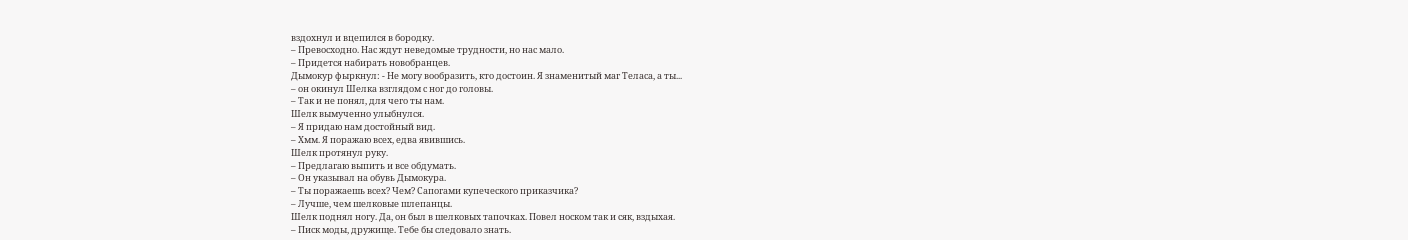вздохнул и вцепился в бородку.
– Превосходно. Нас ждут неведомые трудности, но нас мало.
– Придется набирать новобранцев.
Дымокур фыркнул: - Не могу вообразить, кто достоин. Я знаменитый маг Теласа, а ты...
– он окинул Шелка взглядом с ног до головы.
– Так и не понял, для чего ты нам.
Шелк вымученно улыбнулся.
– Я придаю нам достойный вид.
– Хмм. Я поражаю всех, едва явившись.
Шелк протянул руку.
– Предлагаю выпить и все обдумать.
– Он указывал на обувь Дымокура.
– Ты поражаешь всех? Чем? Сапогами купеческого приказчика?
– Лучше, чем шелковые шлепанцы.
Шелк поднял ногу. Да, он был в шелковых тапочках. Повел носком так и сяк, вздыхая.
– Писк моды, дружище. Тебе бы следовало знать.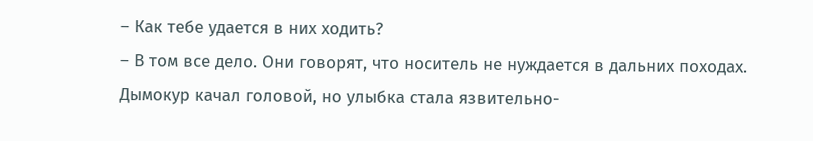– Как тебе удается в них ходить?
– В том все дело. Они говорят, что носитель не нуждается в дальних походах.
Дымокур качал головой, но улыбка стала язвительно-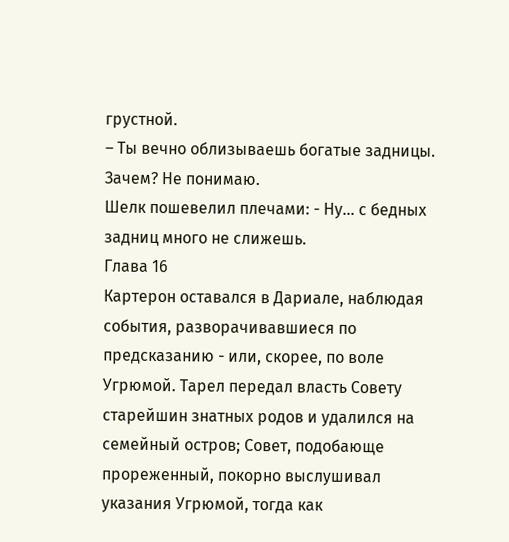грустной.
– Ты вечно облизываешь богатые задницы. Зачем? Не понимаю.
Шелк пошевелил плечами: - Ну... с бедных задниц много не слижешь.
Глава 16
Картерон оставался в Дариале, наблюдая события, разворачивавшиеся по предсказанию - или, скорее, по воле Угрюмой. Тарел передал власть Совету старейшин знатных родов и удалился на семейный остров; Совет, подобающе прореженный, покорно выслушивал указания Угрюмой, тогда как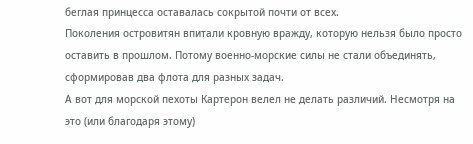беглая принцесса оставалась сокрытой почти от всех.
Поколения островитян впитали кровную вражду, которую нельзя было просто оставить в прошлом. Потому военно-морские силы не стали объединять, сформировав два флота для разных задач.
А вот для морской пехоты Картерон велел не делать различий. Несмотря на это (или благодаря этому)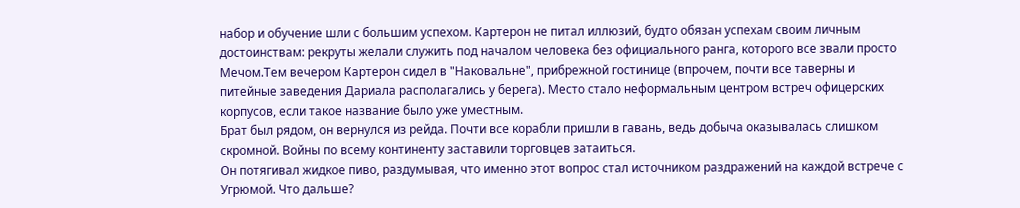набор и обучение шли с большим успехом. Картерон не питал иллюзий, будто обязан успехам своим личным достоинствам: рекруты желали служить под началом человека без официального ранга, которого все звали просто Мечом.Тем вечером Картерон сидел в "Наковальне", прибрежной гостинице (впрочем, почти все таверны и питейные заведения Дариала располагались у берега). Место стало неформальным центром встреч офицерских корпусов, если такое название было уже уместным.
Брат был рядом, он вернулся из рейда. Почти все корабли пришли в гавань, ведь добыча оказывалась слишком скромной. Войны по всему континенту заставили торговцев затаиться.
Он потягивал жидкое пиво, раздумывая, что именно этот вопрос стал источником раздражений на каждой встрече с Угрюмой. Что дальше?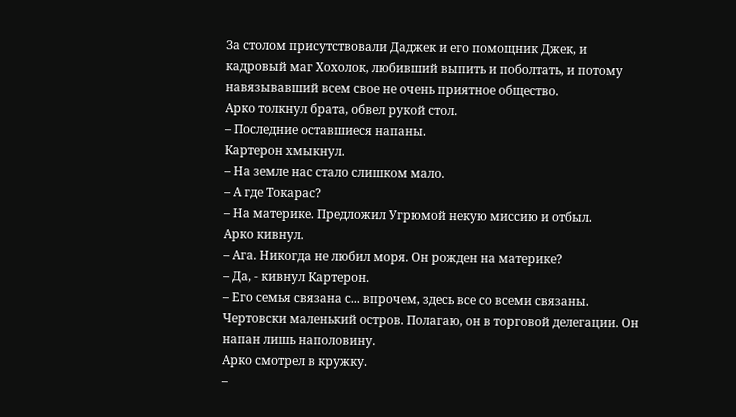За столом присутствовали Даджек и его помощник Джек, и кадровый маг Хохолок, любивший выпить и поболтать, и потому навязывавший всем свое не очень приятное общество.
Арко толкнул брата, обвел рукой стол.
– Последние оставшиеся напаны.
Картерон хмыкнул.
– На земле нас стало слишком мало.
– А где Токарас?
– На материке. Предложил Угрюмой некую миссию и отбыл.
Арко кивнул.
– Ага. Никогда не любил моря. Он рожден на материке?
– Да, - кивнул Картерон.
– Его семья связана с... впрочем, здесь все со всеми связаны. Чертовски маленький остров. Полагаю, он в торговой делегации. Он напан лишь наполовину.
Арко смотрел в кружку.
–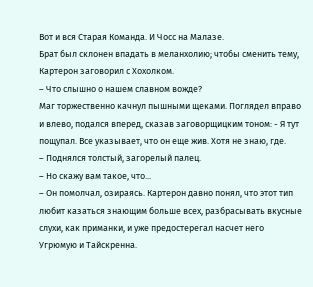Вот и вся Старая Команда. И Чосс на Малазе.
Брат был склонен впадать в меланхолию; чтобы сменить тему, Картерон заговорил с Хохолком.
– Что слышно о нашем славном вожде?
Маг торжественно качнул пышными щеками. Поглядел вправо и влево, подался вперед, сказав заговорщицким тоном: - Я тут пощупал. Все указывает, что он еще жив. Хотя не знаю, где.
– Поднялся толстый, загорелый палец.
– Но скажу вам такое, что...
– Он помолчал, озираясь. Картерон давно понял, что этот тип любит казаться знающим больше всех, разбрасывать вкусные слухи, как приманки, и уже предостерегал насчет него Угрюмую и Тайскренна.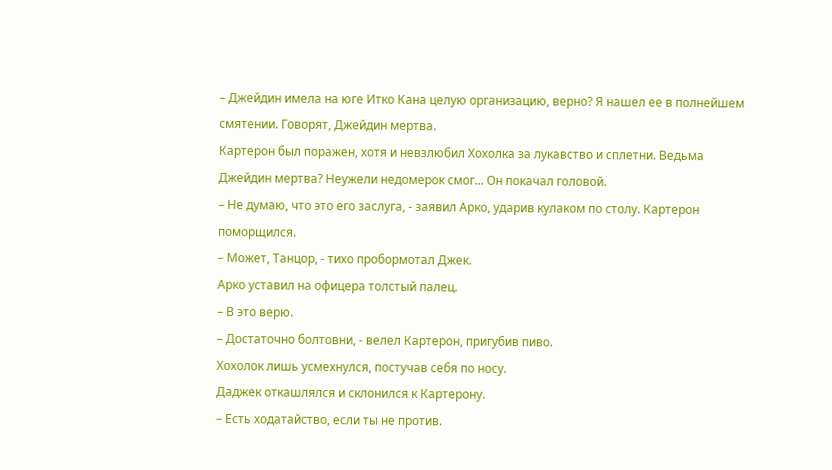– Джейдин имела на юге Итко Кана целую организацию, верно? Я нашел ее в полнейшем смятении. Говорят, Джейдин мертва.
Картерон был поражен, хотя и невзлюбил Хохолка за лукавство и сплетни. Ведьма Джейдин мертва? Неужели недомерок смог... Он покачал головой.
– Не думаю, что это его заслуга, - заявил Арко, ударив кулаком по столу. Картерон поморщился.
– Может, Танцор, - тихо пробормотал Джек.
Арко уставил на офицера толстый палец.
– В это верю.
– Достаточно болтовни, - велел Картерон, пригубив пиво.
Хохолок лишь усмехнулся, постучав себя по носу.
Даджек откашлялся и склонился к Картерону.
– Есть ходатайство, если ты не против.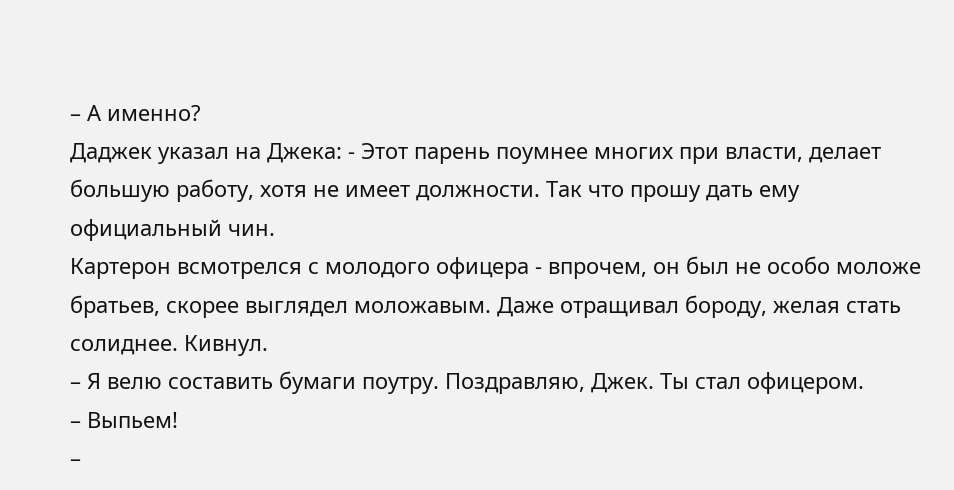– А именно?
Даджек указал на Джека: - Этот парень поумнее многих при власти, делает большую работу, хотя не имеет должности. Так что прошу дать ему официальный чин.
Картерон всмотрелся с молодого офицера - впрочем, он был не особо моложе братьев, скорее выглядел моложавым. Даже отращивал бороду, желая стать солиднее. Кивнул.
– Я велю составить бумаги поутру. Поздравляю, Джек. Ты стал офицером.
– Выпьем!
–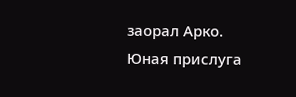заорал Арко.
Юная прислуга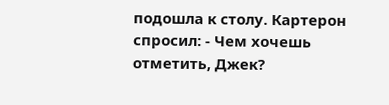подошла к столу. Картерон спросил: - Чем хочешь отметить, Джек?